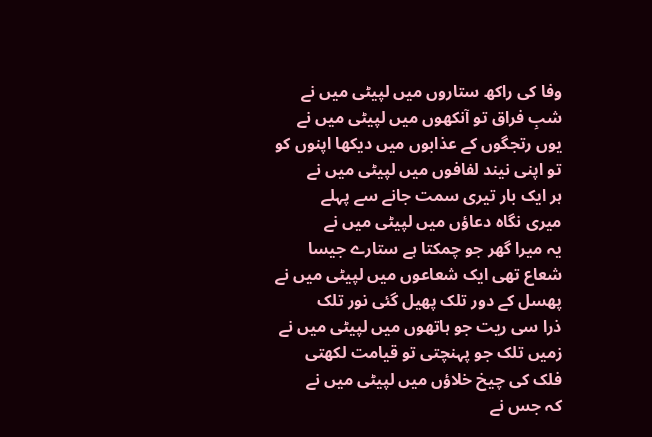وفا کی راکھ ستاروں میں لپیٹی میں نے
شبِ فراق تو آنکھوں میں لپیٹی میں نے
یوں رتجگوں کے عذابوں میں دیکھا اپنوں کو
تو اپنی نیند لفافوں میں لپیٹی میں نے
ہر ایک بار تیری سمت جانے سے پہلے
میری نگاہ دعاؤں میں لپیٹی میں نے
یہ میرا گھر جو چمکتا ہے ستارے جیسا
شعاع تھی ایک شعاعوں میں لپیٹی میں نے
پھسل کے دور تلک پھیل گئی نور تلک
ذرا سی ریت جو ہاتھوں میں لپیٹی میں نے
زمیں تلک جو پہنچتی تو قیامت لکھتی
فلک کی چیخ خلاؤں میں لپیٹی میں نے
کہ جس نے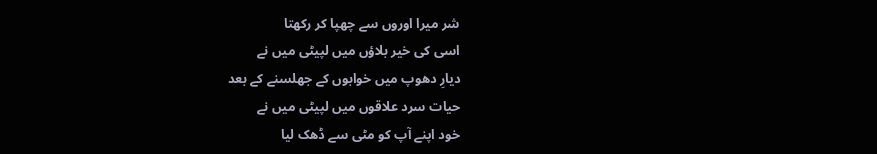شر میرا اوروں سے چھپا کر رکھتا
اسی کی خیر بلاؤں میں لپیٹی میں نے
دیارِ دھوپ میں خوابوں کے جھلسنے کے بعد
حیات سرد علاقوں میں لپیٹی میں نے
خود اپنے آپ کو مٹی سے ڈھک لیا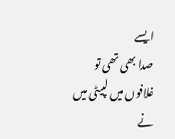ایسے
صدا بھی تھی تو غلافوں میں لپیٹی میں نے